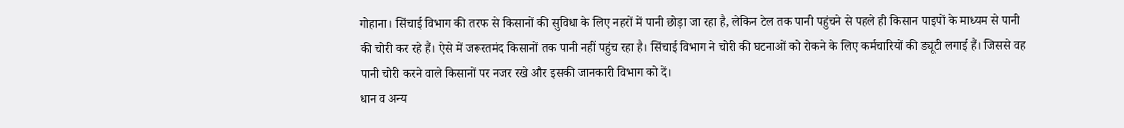गोहाना। सिंचाई विभाग की तरफ से किसानों की सुविधा के लिए नहरों में पानी छोड़ा जा रहा है, लेकिन टेल तक पानी पहुंचने से पहले ही किसान पाइपों के माध्यम से पानी की चोरी कर रहे हैं। ऐसे में जरूरतमंद किसानों तक पानी नहीं पहुंच रहा है। सिंचाई विभाग ने चोरी की घटनाओं को रोकने के लिए कर्मचारियों की ड्यूटी लगाई हैं। जिससे वह पानी चोरी करने वाले किसानों पर नजर रखे और इसकी जानकारी विभाग को दें।
धान व अन्य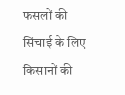फसलों की सिंचाई के लिए किसानों की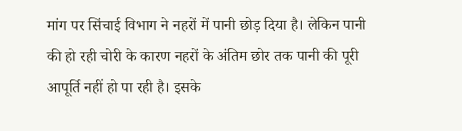मांग पर सिंचाई विभाग ने नहरों में पानी छोड़ दिया है। लेकिन पानी की हो रही चोरी के कारण नहरों के अंतिम छोर तक पानी की पूरी आपूर्ति नहीं हो पा रही है। इसके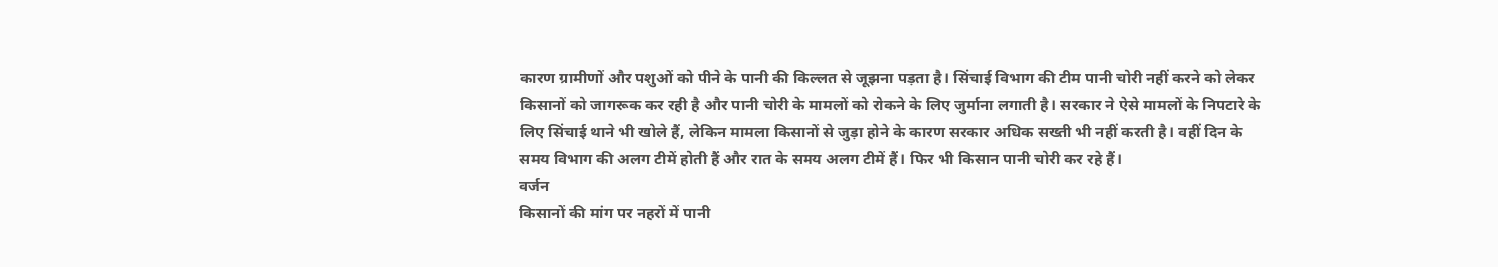कारण ग्रामीणों और पशुओं को पीने के पानी की किल्लत से जूझना पड़ता है। सिंचाई विभाग की टीम पानी चोरी नहीं करने को लेकर किसानों को जागरूक कर रही है और पानी चोरी के मामलों को रोकने के लिए जुर्माना लगाती है। सरकार ने ऐसे मामलों के निपटारे के लिए सिंचाई थाने भी खोले हैं, लेकिन मामला किसानों से जुड़ा होने के कारण सरकार अधिक सख्ती भी नहीं करती है। वहीं दिन के समय विभाग की अलग टीमें होती हैं और रात के समय अलग टीमें हैं। फिर भी किसान पानी चोरी कर रहे हैं।
वर्जन
किसानों की मांग पर नहरों में पानी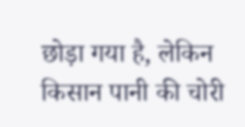छोड़ा गया है, लेकिन किसान पानी की चोरी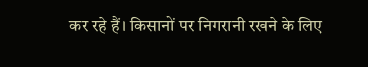कर रहे हैं। किसानों पर निगरानी रखने के लिए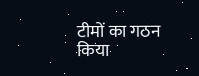टीमों का गठन किया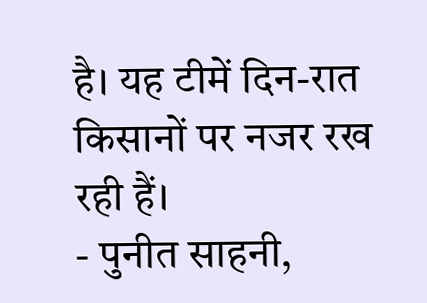है। यह टीमें दिन-रात किसानों पर नजर रख रही हैं।
- पुनीत साहनी,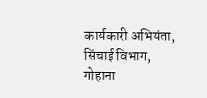कार्यकारी अभियंता, सिंचाई विभाग, गोहाना